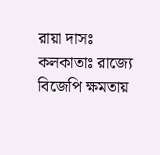রায়া দাসঃ কলকাতাঃ রাজ্যে বিজেপি ক্ষমতায়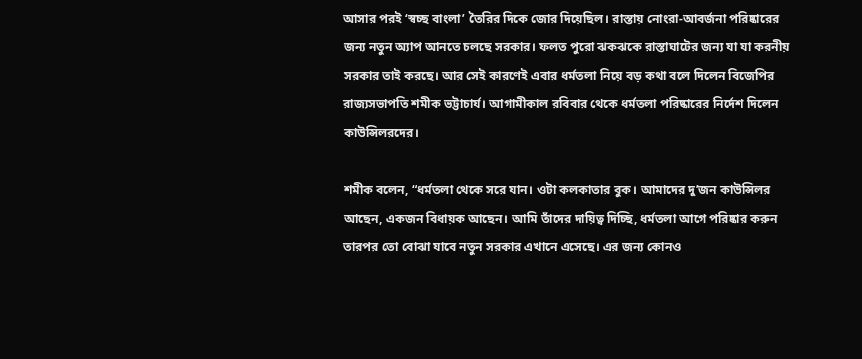আসার পরই ‘স্বচ্ছ বাংলা’ তৈরির দিকে জোর দিয়েছিল। রাস্তায় নোংরা-আবর্জনা পরিষ্কারের জন্য নতুন অ্যাপ আনতে চলছে সরকার। ফলত পুরো ঝকঝকে রাস্তাঘাটের জন্য যা যা করনীয় সরকার তাই করছে। আর সেই কারণেই এবার ধর্মতলা নিয়ে বড় কথা বলে দিলেন বিজেপির রাজ্যসভাপতি শমীক ভট্টাচার্য। আগামীকাল রবিবার থেকে ধর্মতলা পরিষ্কারের নির্দেশ দিলেন কাউন্সিলরদের।

শমীক বলেন, “ধর্মতলা থেকে সরে যান। ওটা কলকাতার বুক। আমাদের দু’জন কাউন্সিলর আছেন, একজন বিধায়ক আছেন। আমি তাঁদের দায়িত্ব দিচ্ছি, ধর্মতলা আগে পরিষ্কার করুন তারপর তো বোঝা যাবে নতুন সরকার এখানে এসেছে। এর জন্য কোনও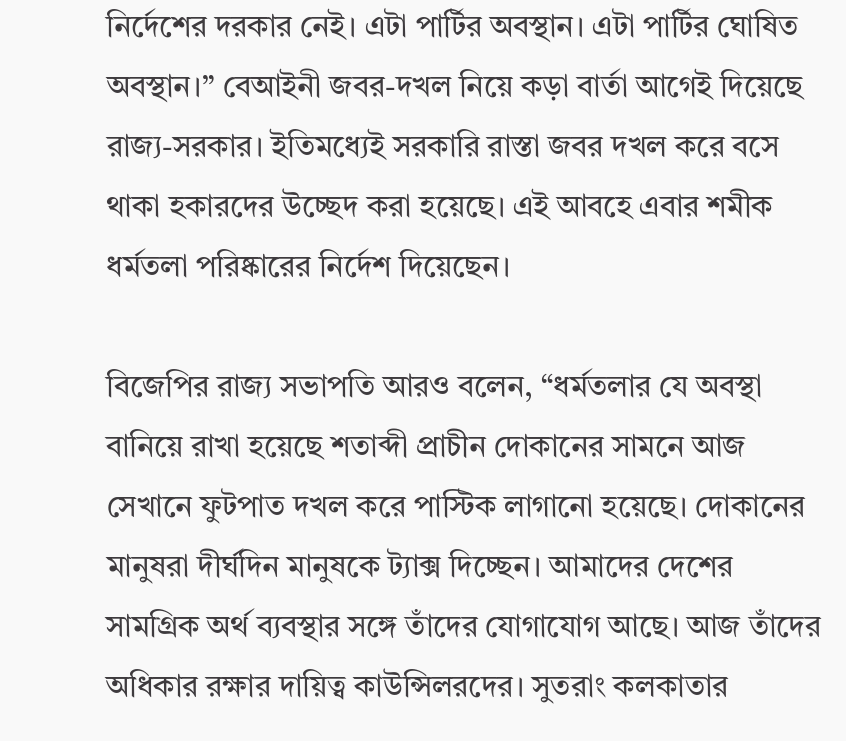নির্দেশের দরকার নেই। এটা পার্টির অবস্থান। এটা পার্টির ঘোষিত অবস্থান।” বেআইনী জবর-দখল নিয়ে কড়া বার্তা আগেই দিয়েছে রাজ্য-সরকার। ইতিমধ্যেই সরকারি রাস্তা জবর দখল করে বসে থাকা হকারদের উচ্ছেদ করা হয়েছে। এই আবহে এবার শমীক ধর্মতলা পরিষ্কারের নির্দেশ দিয়েছেন।

বিজেপির রাজ্য সভাপতি আরও বলেন, “ধর্মতলার যে অবস্থা বানিয়ে রাখা হয়েছে শতাব্দী প্রাচীন দোকানের সামনে আজ সেখানে ফুটপাত দখল করে পাস্টিক লাগানো হয়েছে। দোকানের মানুষরা দীর্ঘদিন মানুষকে ট্যাক্স দিচ্ছেন। আমাদের দেশের সামগ্রিক অর্থ ব্যবস্থার সঙ্গে তাঁদের যোগাযোগ আছে। আজ তাঁদের অধিকার রক্ষার দায়িত্ব কাউন্সিলরদের। সুতরাং কলকাতার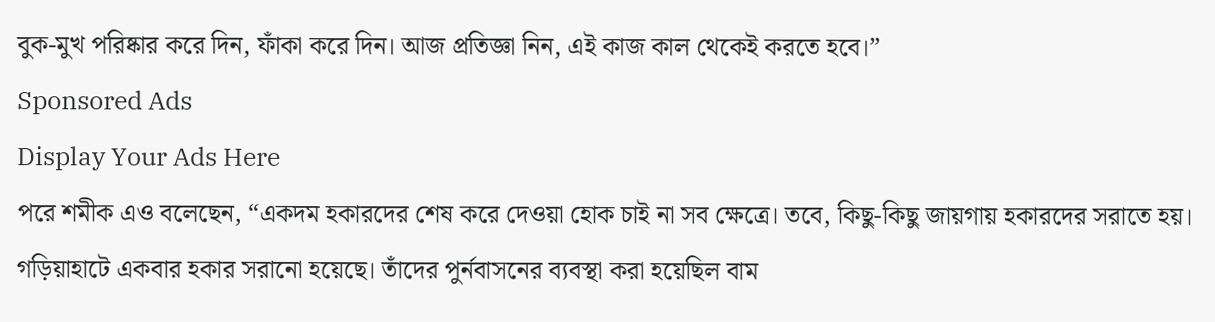বুক-মুখ পরিষ্কার করে দিন, ফাঁকা করে দিন। আজ প্রতিজ্ঞা নিন, এই কাজ কাল থেকেই করতে হবে।”
Sponsored Ads
Display Your Ads Here
পরে শমীক এও বলেছেন, “একদম হকারদের শেষ করে দেওয়া হোক চাই না সব ক্ষেত্রে। তবে, কিছু-কিছু জায়গায় হকারদের সরাতে হয়। গড়িয়াহাটে একবার হকার সরানো হয়েছে। তাঁদের পুর্নবাসনের ব্যবস্থা করা হয়েছিল বাম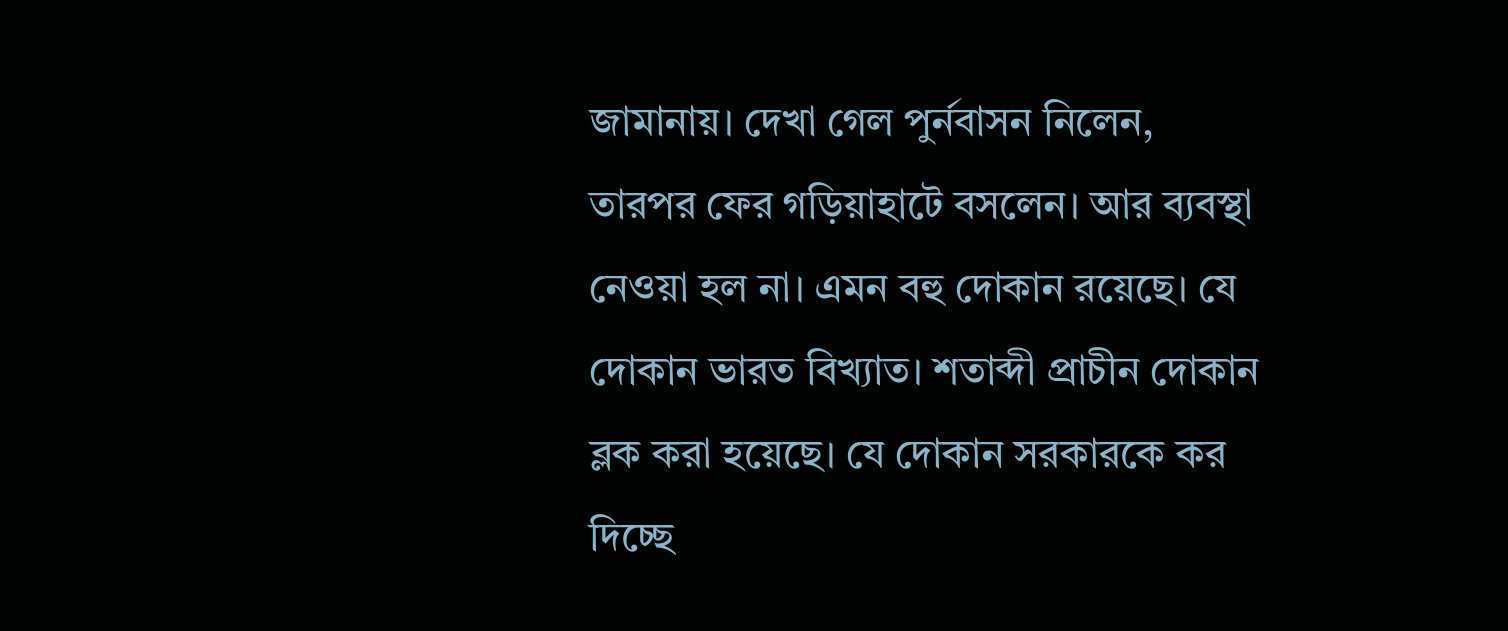জামানায়। দেখা গেল পুর্নবাসন নিলেন, তারপর ফের গড়িয়াহাটে বসলেন। আর ব্যবস্থা নেওয়া হল না। এমন বহু দোকান রয়েছে। যে দোকান ভারত বিখ্যাত। শতাব্দী প্রাচীন দোকান ব্লক করা হয়েছে। যে দোকান সরকারকে কর দিচ্ছে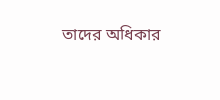তাদের অধিকার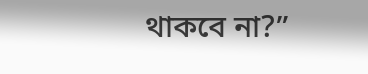থাকবে না?”